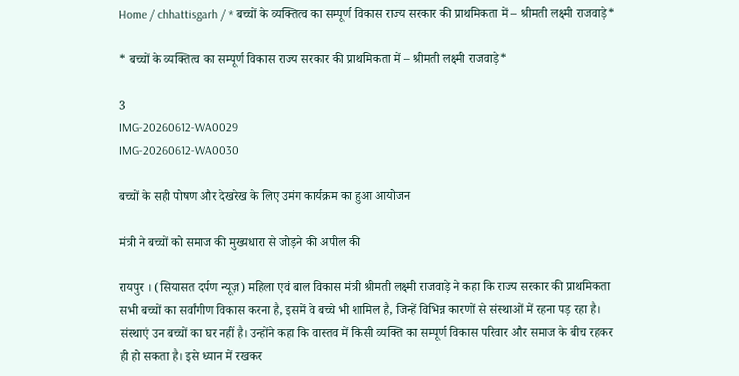Home / chhattisgarh / * बच्चों के व्यक्तित्व का सम्पूर्ण विकास राज्य सरकार की प्राथमिकता में – श्रीमती लक्ष्मी राजवाड़े*

* बच्चों के व्यक्तित्व का सम्पूर्ण विकास राज्य सरकार की प्राथमिकता में – श्रीमती लक्ष्मी राजवाड़े*

3
IMG-20260612-WA0029
IMG-20260612-WA0030

बच्चों के सही पोषण और देखरेख के लिए उमंग कार्यक्रम का हुआ आयोजन

मंत्री ने बच्चों को समाज की मुख्यधारा से जोड़ने की अपील की

रायपुर । (सियासत दर्पण न्यूज़) महिला एवं बाल विकास मंत्री श्रीमती लक्ष्मी राजवाड़े ने कहा कि राज्य सरकार की प्राथमिकता सभी बच्चों का सर्वांगीण विकास करना है, इसमें वे बच्चे भी शामिल है, जिन्हें विभिन्न कारणों से संस्थाओं में रहना पड़ रहा है। संस्थाएं उन बच्चों का घर नहीं है। उन्होंने कहा कि वास्तव में किसी व्यक्ति का सम्पूर्ण विकास परिवार और समाज के बीच रहकर ही हो सकता है। इसे ध्यान में रखकर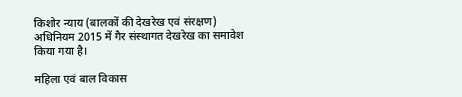किशोर न्याय (बालकों की देखरेख एवं संरक्षण) अधिनियम 2015 में गैर संस्थागत देखरेख का समावेश किया गया है।

महिला एवं बाल विकास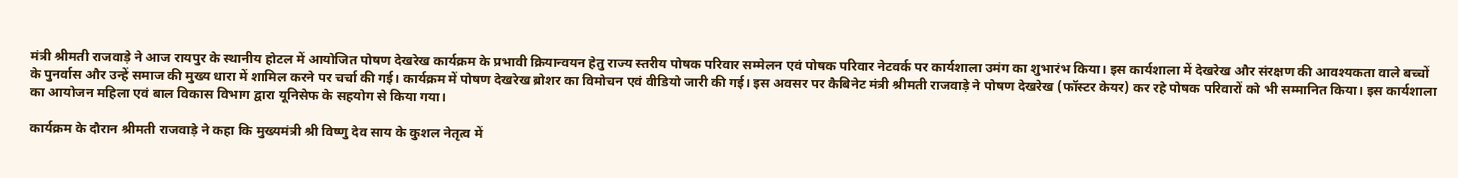मंत्री श्रीमती राजवाड़े ने आज रायपुर के स्थानीय होटल में आयोजित पोषण देखरेख कार्यक्रम के प्रभावी क्रियान्वयन हेतु राज्य स्तरीय पोषक परिवार सम्मेलन एवं पोषक परिवार नेटवर्क पर कार्यशाला उमंग का शुभारंभ किया। इस कार्यशाला में देखरेख और संरक्षण की आवश्यकता वाले बच्चों के पुनर्वास और उन्हें समाज की मुख्य धारा में शामिल करने पर चर्चा की गई। कार्यक्रम में पोषण देखरेख ब्रोशर का विमोचन एवं वीडियो जारी की गई। इस अवसर पर कैबिनेट मंत्री श्रीमती राजवाड़े ने पोषण देखरेख (फॉस्टर केयर) कर रहे पोषक परिवारों को भी सम्मानित किया। इस कार्यशाला का आयोजन महिला एवं बाल विकास विभाग द्वारा यूनिसेफ के सहयोग से किया गया।

कार्यक्रम के दौरान श्रीमती राजवाड़े ने कहा कि मुख्यमंत्री श्री विष्णु देव साय के कुशल नेतृत्व में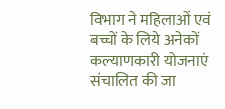विभाग ने महिलाओं एवं बच्चों के लिये अनेकों कल्याणकारी योजनाएं संचालित की जा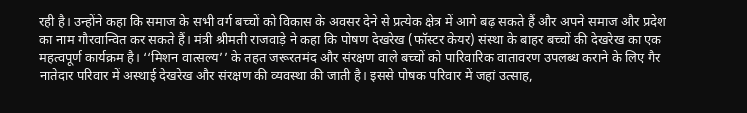रही है। उन्होंने कहा कि समाज के सभी वर्ग बच्चों को विकास के अवसर देने से प्रत्येक क्षेत्र में आगे बढ़ सकते हैं और अपने समाज और प्रदेश का नाम गौरवान्वित कर सकते हैं। मंत्री श्रीमती राजवाड़े ने कहा कि पोषण देखरेख (फॉस्टर केयर) संस्था के बाहर बच्चों की देखरेख का एक महत्वपूर्ण कार्यक्रम है। ‘‘मिशन वात्सल्य’’ के तहत जरूरतमंद और संरक्षण वाले बच्चों को पारिवारिक वातावरण उपलब्ध कराने के लिए गैर नातेदार परिवार में अस्थाई देखरेख और संरक्षण की व्यवस्था की जाती है। इससे पोषक परिवार में जहां उत्साह,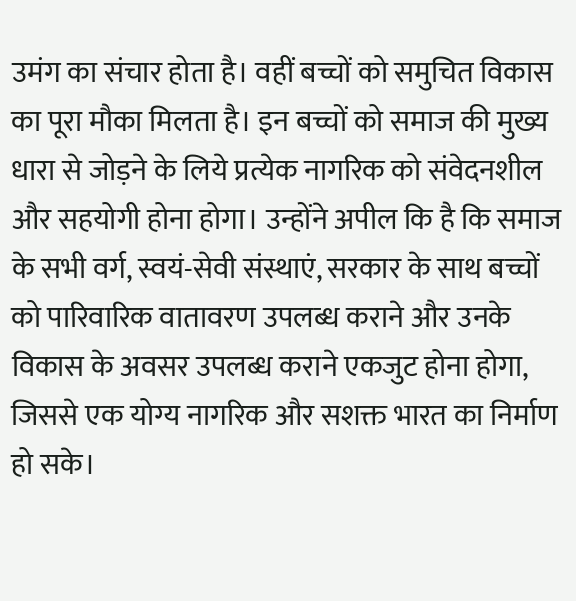उमंग का संचार होता है। वहीं बच्चों को समुचित विकास का पूरा मौका मिलता है। इन बच्चों को समाज की मुख्य धारा से जोड़ने के लिये प्रत्येक नागरिक को संवेदनशील और सहयोगी होना होगा। उन्होंने अपील कि है कि समाज के सभी वर्ग, स्वयं-सेवी संस्थाएं, सरकार के साथ बच्चों को पारिवारिक वातावरण उपलब्ध कराने और उनके विकास के अवसर उपलब्ध कराने एकजुट होना होगा, जिससे एक योग्य नागरिक और सशक्त भारत का निर्माण हो सके।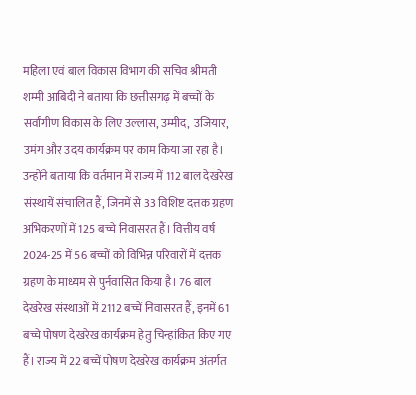महिला एवं बाल विकास विभाग की सचिव श्रीमती शम्मी आबिदी ने बताया कि छत्तीसगढ़ में बच्चों के सर्वांगीण विकास के लिए उल्लास, उम्मीद,  उजियार, उमंग और उदय कार्यक्रम पर काम किया जा रहा है। उन्होंने बताया कि वर्तमान में राज्य में 112 बाल देखरेख संस्थायें संचालित हैं, जिनमें से 33 विशिष्ट दत्तक ग्रहण अभिकरणों में 125 बच्चे निवासरत हैं। वित्तीय वर्ष 2024-25 में 56 बच्चों को विभिन्न परिवारों में दत्तक ग्रहण के माध्यम से पुर्नवासित किया है। 76 बाल देखरेख संस्थाओं में 2112 बच्चें निवासरत हैं, इनमें 61 बच्चे पोषण देखरेख कार्यक्रम हेतु चिन्हांकित किए गए हैं। राज्य में 22 बच्चें पोषण देखरेख कार्यक्रम अंतर्गत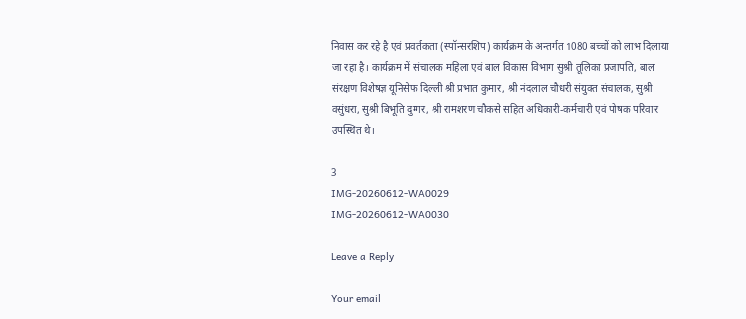निवास कर रहे है एवं प्रवर्तकता (स्पॉन्सरशिप) कार्यक्रम के अन्तर्गत 1080 बच्चों को लाभ दिलाया जा रहा है। कार्यक्रम में संचालक महिला एवं बाल विकास विभाग सुश्री तूलिका प्रजापति, बाल संरक्षण विशेषज्ञ यूनिसेफ दिल्ली श्री प्रभात कुमार, श्री नंदलाल चौधरी संयुक्त संचालक, सुश्री वसुंधरा, सुश्री बिभूति दुग्गर, श्री रामशरण चौकसे सहित अधिकारी-कर्मचारी एवं पोषक परिवार उपस्थित थे।

3
IMG-20260612-WA0029
IMG-20260612-WA0030

Leave a Reply

Your email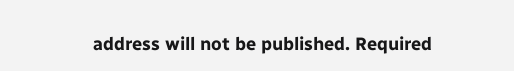address will not be published. Required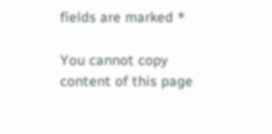fields are marked *

You cannot copy content of this page